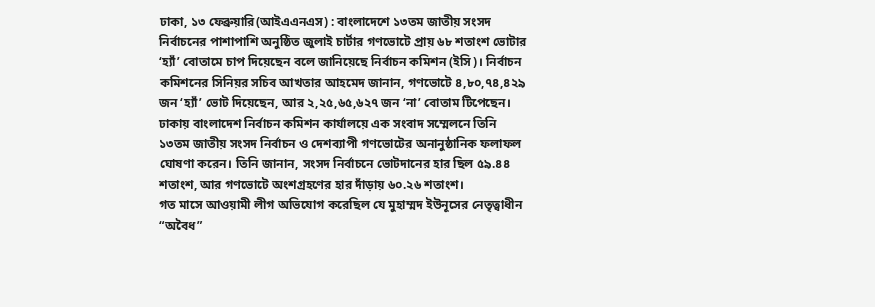ঢাকা, ১৩ ফেব্রুয়ারি(আইএএনএস) : বাংলাদেশে ১৩তম জাতীয় সংসদ নির্বাচনের পাশাপাশি অনুষ্ঠিত জুলাই চার্টার গণভোটে প্রায় ৬৮ শতাংশ ভোটার ‘হ্যাঁ’ বোতামে চাপ দিয়েছেন বলে জানিয়েছে নির্বাচন কমিশন (ইসি)। নির্বাচন কমিশনের সিনিয়র সচিব আখতার আহমেদ জানান, গণভোটে ৪,৮০,৭৪,৪২৯ জন ‘হ্যাঁ’ ভোট দিয়েছেন, আর ২,২৫,৬৫,৬২৭ জন ‘না’ বোতাম টিপেছেন।
ঢাকায় বাংলাদেশ নির্বাচন কমিশন কার্যালয়ে এক সংবাদ সম্মেলনে তিনি ১৩তম জাতীয় সংসদ নির্বাচন ও দেশব্যাপী গণভোটের অনানুষ্ঠানিক ফলাফল ঘোষণা করেন। তিনি জানান, সংসদ নির্বাচনে ভোটদানের হার ছিল ৫৯.৪৪ শতাংশ, আর গণভোটে অংশগ্রহণের হার দাঁড়ায় ৬০.২৬ শতাংশ।
গত মাসে আওয়ামী লীগ অভিযোগ করেছিল যে মুহাম্মদ ইউনূসের নেতৃত্বাধীন “অবৈধ”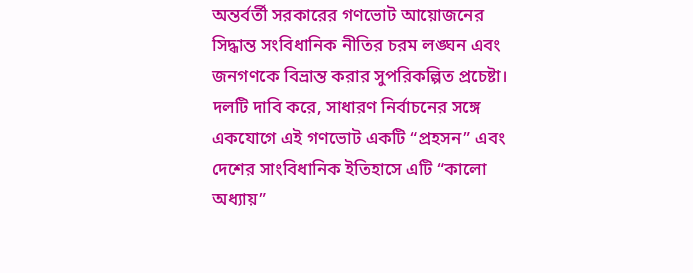অন্তর্বর্তী সরকারের গণভোট আয়োজনের সিদ্ধান্ত সংবিধানিক নীতির চরম লঙ্ঘন এবং জনগণকে বিভ্রান্ত করার সুপরিকল্পিত প্রচেষ্টা। দলটি দাবি করে, সাধারণ নির্বাচনের সঙ্গে একযোগে এই গণভোট একটি “প্রহসন” এবং দেশের সাংবিধানিক ইতিহাসে এটি “কালো অধ্যায়”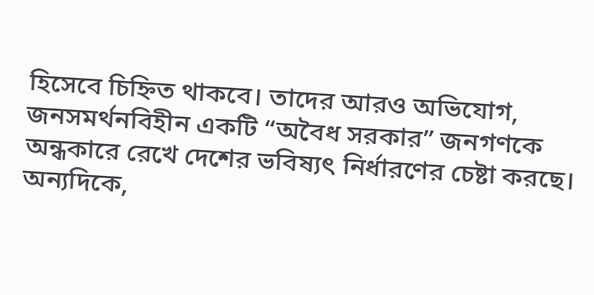হিসেবে চিহ্নিত থাকবে। তাদের আরও অভিযোগ, জনসমর্থনবিহীন একটি “অবৈধ সরকার” জনগণকে অন্ধকারে রেখে দেশের ভবিষ্যৎ নির্ধারণের চেষ্টা করছে।
অন্যদিকে,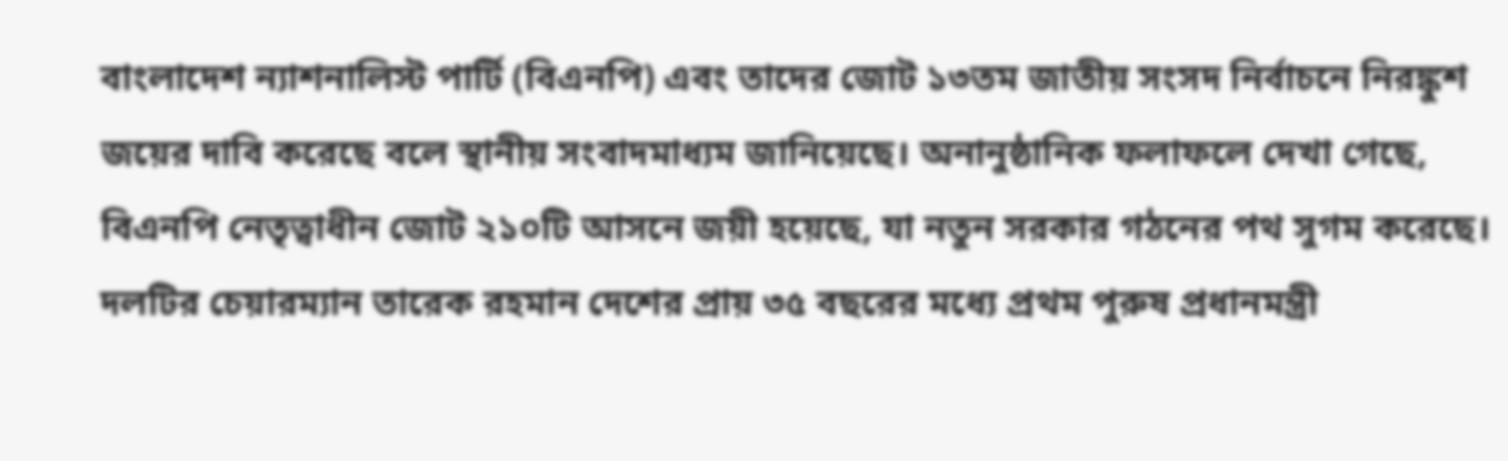বাংলাদেশ ন্যাশনালিস্ট পার্টি (বিএনপি) এবং তাদের জোট ১৩তম জাতীয় সংসদ নির্বাচনে নিরঙ্কুশ জয়ের দাবি করেছে বলে স্থানীয় সংবাদমাধ্যম জানিয়েছে। অনানুষ্ঠানিক ফলাফলে দেখা গেছে, বিএনপি নেতৃত্বাধীন জোট ২১০টি আসনে জয়ী হয়েছে, যা নতুন সরকার গঠনের পথ সুগম করেছে।
দলটির চেয়ারম্যান তারেক রহমান দেশের প্রায় ৩৫ বছরের মধ্যে প্রথম পুরুষ প্রধানমন্ত্রী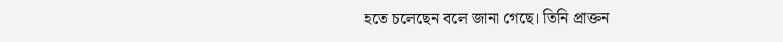হতে চলেছেন বলে জানা গেছে। তিনি প্রাক্তন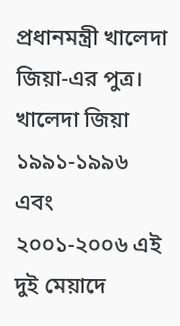প্রধানমন্ত্রী খালেদা জিয়া-এর পুত্র। খালেদা জিয়া ১৯৯১-১৯৯৬ এবং ২০০১-২০০৬ এই দুই মেয়াদে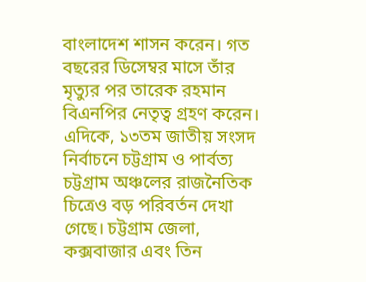বাংলাদেশ শাসন করেন। গত বছরের ডিসেম্বর মাসে তাঁর মৃত্যুর পর তারেক রহমান বিএনপির নেতৃত্ব গ্রহণ করেন।
এদিকে, ১৩তম জাতীয় সংসদ নির্বাচনে চট্টগ্রাম ও পার্বত্য চট্টগ্রাম অঞ্চলের রাজনৈতিক চিত্রেও বড় পরিবর্তন দেখা গেছে। চট্টগ্রাম জেলা, কক্সবাজার এবং তিন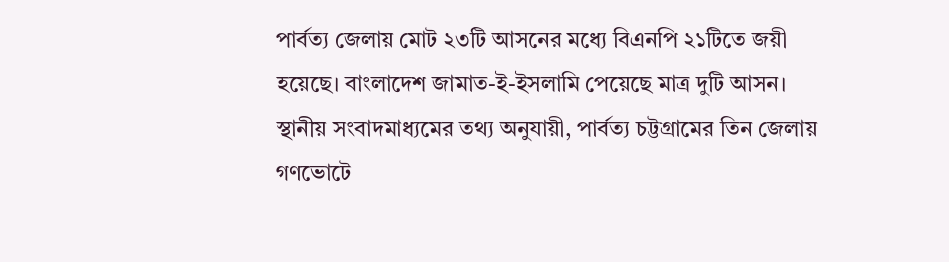পার্বত্য জেলায় মোট ২৩টি আসনের মধ্যে বিএনপি ২১টিতে জয়ী হয়েছে। বাংলাদেশ জামাত-ই-ইসলামি পেয়েছে মাত্র দুটি আসন।
স্থানীয় সংবাদমাধ্যমের তথ্য অনুযায়ী, পার্বত্য চট্টগ্রামের তিন জেলায় গণভোটে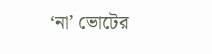‘না’ ভোটের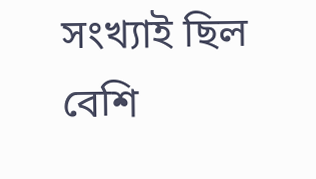সংখ্যাই ছিল বেশি